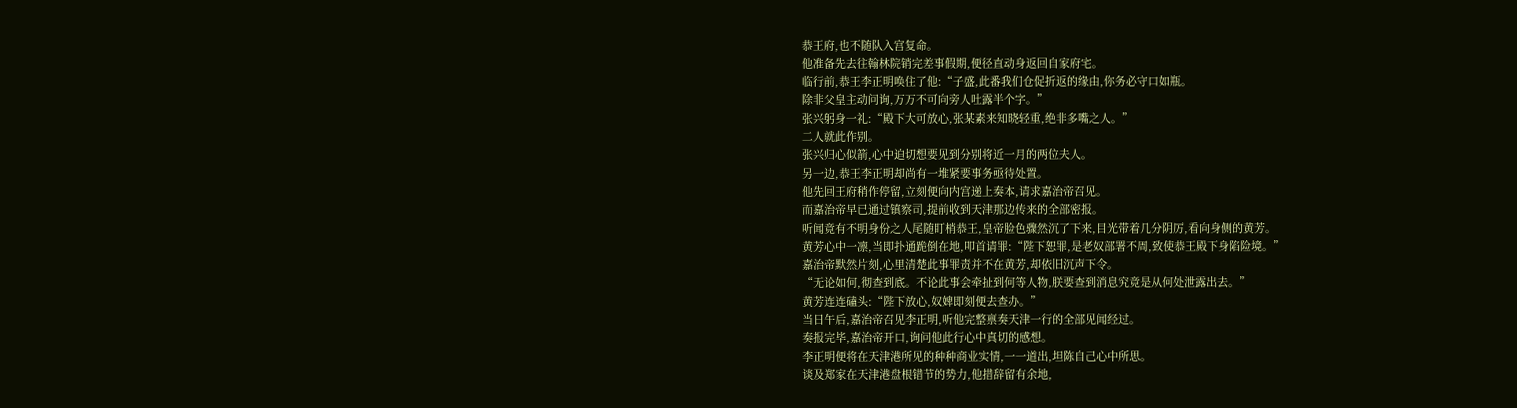恭王府,也不随队入宫复命。
他准备先去往翰林院销完差事假期,便径直动身返回自家府宅。
临行前,恭王李正明唤住了他:“子盛,此番我们仓促折返的缘由,你务必守口如瓶。
除非父皇主动问询,万万不可向旁人吐露半个字。”
张兴躬身一礼:“殿下大可放心,张某素来知晓轻重,绝非多嘴之人。”
二人就此作别。
张兴归心似箭,心中迫切想要见到分别将近一月的两位夫人。
另一边,恭王李正明却尚有一堆紧要事务亟待处置。
他先回王府稍作停留,立刻便向内宫递上奏本,请求嘉治帝召见。
而嘉治帝早已通过镇察司,提前收到天津那边传来的全部密报。
听闻竟有不明身份之人尾随盯梢恭王,皇帝脸色骤然沉了下来,目光带着几分阴厉,看向身侧的黄芳。
黄芳心中一凛,当即扑通跪倒在地,叩首请罪:“陛下恕罪,是老奴部署不周,致使恭王殿下身陷险境。”
嘉治帝默然片刻,心里清楚此事罪责并不在黄芳,却依旧沉声下令。
“无论如何,彻查到底。不论此事会牵扯到何等人物,朕要查到消息究竟是从何处泄露出去。”
黄芳连连磕头:“陛下放心,奴婢即刻便去查办。”
当日午后,嘉治帝召见李正明,听他完整禀奏天津一行的全部见闻经过。
奏报完毕,嘉治帝开口,询问他此行心中真切的感想。
李正明便将在天津港所见的种种商业实情,一一道出,坦陈自己心中所思。
谈及郑家在天津港盘根错节的势力,他措辞留有余地,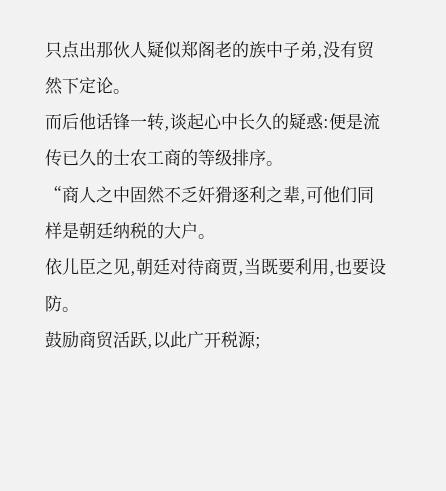只点出那伙人疑似郑阁老的族中子弟,没有贸然下定论。
而后他话锋一转,谈起心中长久的疑惑:便是流传已久的士农工商的等级排序。
“商人之中固然不乏奸猾逐利之辈,可他们同样是朝廷纳税的大户。
依儿臣之见,朝廷对待商贾,当既要利用,也要设防。
鼓励商贸活跃,以此广开税源;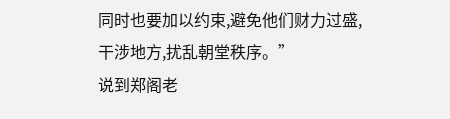同时也要加以约束,避免他们财力过盛,干涉地方,扰乱朝堂秩序。”
说到郑阁老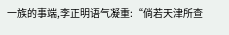一族的事端,李正明语气凝重:“倘若天津所查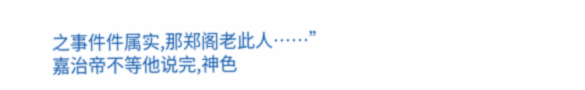之事件件属实,那郑阁老此人……”
嘉治帝不等他说完,神色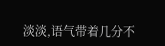淡淡,语气带着几分不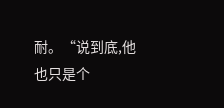耐。“说到底,他也只是个